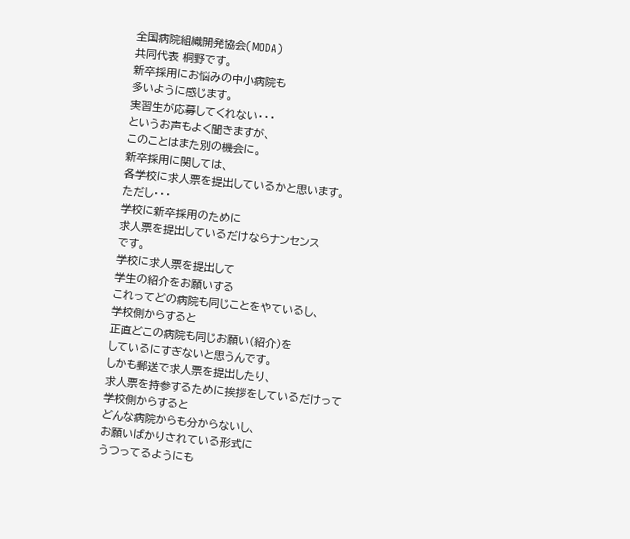全国病院組織開発協会(MODA)
共同代表 桐野です。
新卒採用にお悩みの中小病院も
多いように感じます。
実習生が応募してくれない・・・
というお声もよく聞きますが、
このことはまた別の機会に。
新卒採用に関しては、
各学校に求人票を提出しているかと思います。
ただし・・・
学校に新卒採用のために
求人票を提出しているだけならナンセンス
です。
学校に求人票を提出して
学生の紹介をお願いする
これってどの病院も同じことをやているし、
学校側からすると
正直どこの病院も同じお願い(紹介)を
しているにすぎないと思うんです。
しかも郵送で求人票を提出したり、
求人票を持参するために挨拶をしているだけって
学校側からすると
どんな病院からも分からないし、
お願いばかりされている形式に
うつってるようにも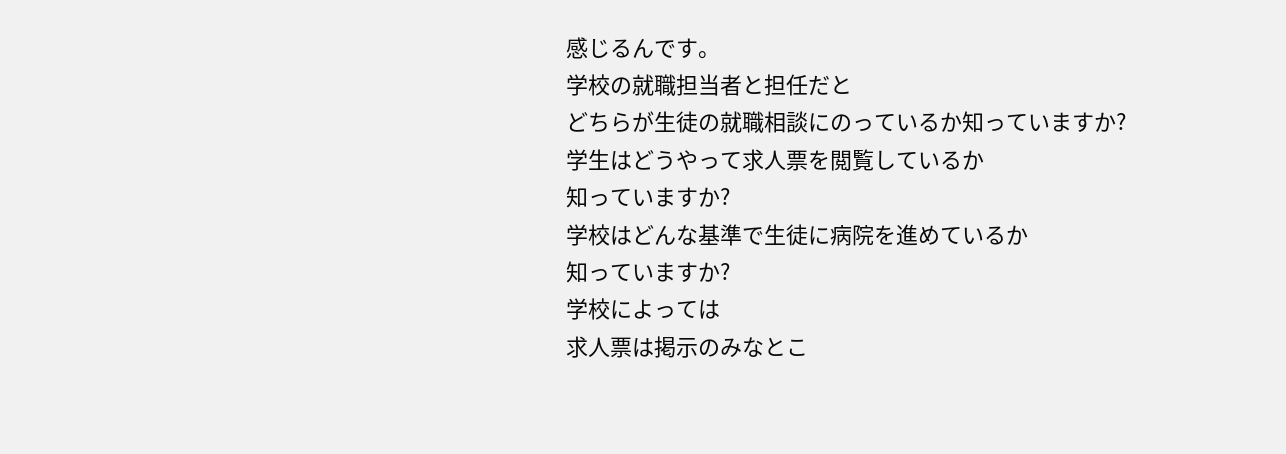感じるんです。
学校の就職担当者と担任だと
どちらが生徒の就職相談にのっているか知っていますか?
学生はどうやって求人票を閲覧しているか
知っていますか?
学校はどんな基準で生徒に病院を進めているか
知っていますか?
学校によっては
求人票は掲示のみなとこ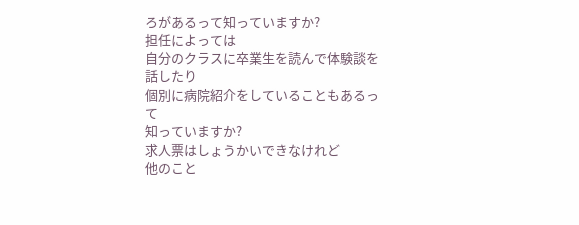ろがあるって知っていますか?
担任によっては
自分のクラスに卒業生を読んで体験談を話したり
個別に病院紹介をしていることもあるって
知っていますか?
求人票はしょうかいできなけれど
他のこと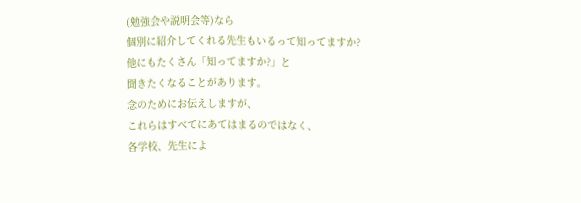(勉強会や説明会等)なら
個別に紹介してくれる先生もいるって知ってますか?
他にもたくさん「知ってますか?」と
聞きたくなることがあります。
念のためにお伝えしますが、
これらはすべてにあてはまるのではなく、
各学校、先生によ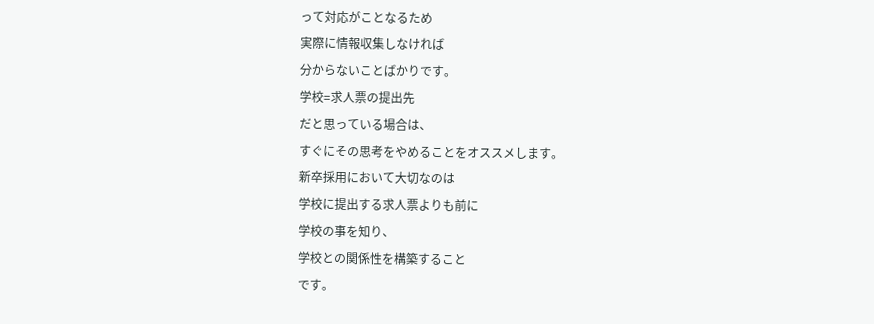って対応がことなるため
実際に情報収集しなければ
分からないことばかりです。
学校=求人票の提出先
だと思っている場合は、
すぐにその思考をやめることをオススメします。
新卒採用において大切なのは
学校に提出する求人票よりも前に
学校の事を知り、
学校との関係性を構築すること
です。